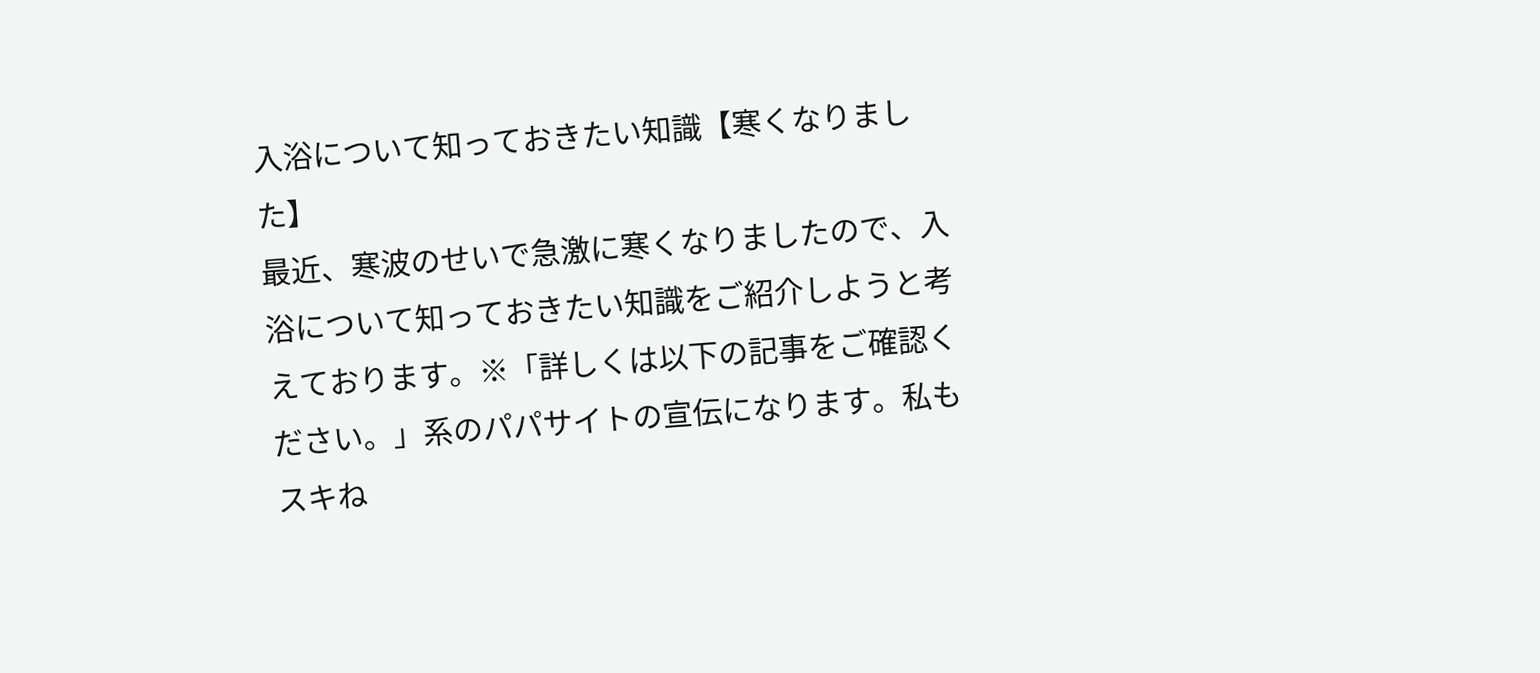入浴について知っておきたい知識【寒くなりました】
最近、寒波のせいで急激に寒くなりましたので、入浴について知っておきたい知識をご紹介しようと考えております。※「詳しくは以下の記事をご確認ください。」系のパパサイトの宣伝になります。私もスキね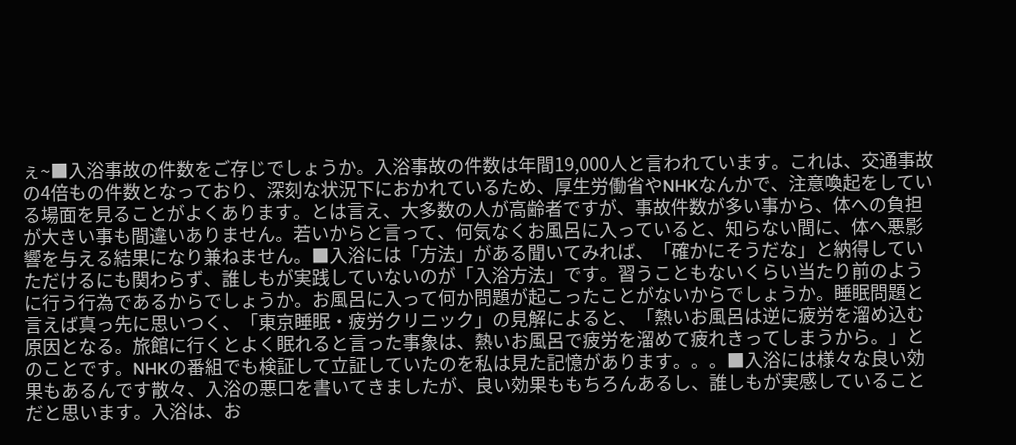ぇ~■入浴事故の件数をご存じでしょうか。入浴事故の件数は年間19,000人と言われています。これは、交通事故の4倍もの件数となっており、深刻な状況下におかれているため、厚生労働省やNHKなんかで、注意喚起をしている場面を見ることがよくあります。とは言え、大多数の人が高齢者ですが、事故件数が多い事から、体への負担が大きい事も間違いありません。若いからと言って、何気なくお風呂に入っていると、知らない間に、体へ悪影響を与える結果になり兼ねません。■入浴には「方法」がある聞いてみれば、「確かにそうだな」と納得していただけるにも関わらず、誰しもが実践していないのが「入浴方法」です。習うこともないくらい当たり前のように行う行為であるからでしょうか。お風呂に入って何か問題が起こったことがないからでしょうか。睡眠問題と言えば真っ先に思いつく、「東京睡眠・疲労クリニック」の見解によると、「熱いお風呂は逆に疲労を溜め込む原因となる。旅館に行くとよく眠れると言った事象は、熱いお風呂で疲労を溜めて疲れきってしまうから。」とのことです。NHKの番組でも検証して立証していたのを私は見た記憶があります。。。■入浴には様々な良い効果もあるんです散々、入浴の悪口を書いてきましたが、良い効果ももちろんあるし、誰しもが実感していることだと思います。入浴は、お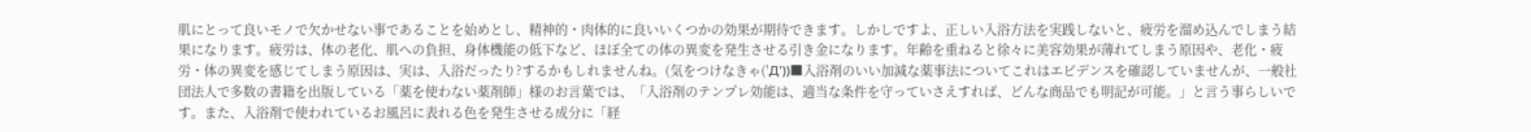肌にとって良いモノで欠かせない事であることを始めとし、精神的・肉体的に良いいくつかの効果が期待できます。しかしですよ、正しい入浴方法を実践しないと、疲労を溜め込んでしまう結果になります。疲労は、体の老化、肌への負担、身体機能の低下など、ほぼ全ての体の異変を発生させる引き金になります。年齢を重ねると徐々に美容効果が薄れてしまう原因や、老化・疲労・体の異変を感じてしまう原因は、実は、入浴だったり?するかもしれませんね。(気をつけなきゃ('Д'))■入浴剤のいい加減な薬事法についてこれはエビデンスを確認していませんが、一般社団法人で多数の書籍を出版している「薬を使わない薬剤師」様のお言葉では、「入浴剤のテンプレ効能は、適当な条件を守っていさえすれば、どんな商品でも明記が可能。」と言う事らしいです。また、入浴剤で使われているお風呂に表れる色を発生させる成分に「経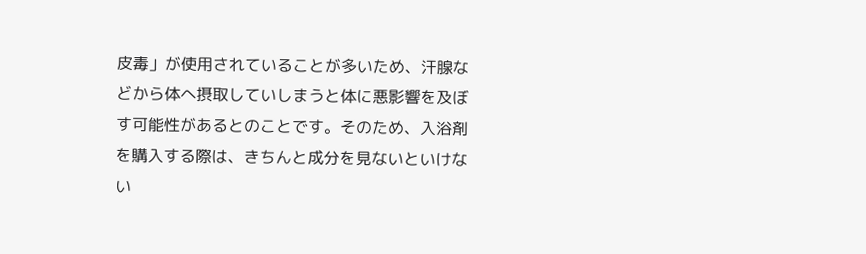皮毒」が使用されていることが多いため、汗腺などから体へ摂取していしまうと体に悪影響を及ぼす可能性があるとのことです。そのため、入浴剤を購入する際は、きちんと成分を見ないといけない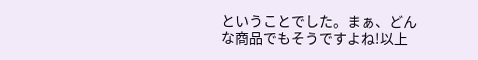ということでした。まぁ、どんな商品でもそうですよね!以上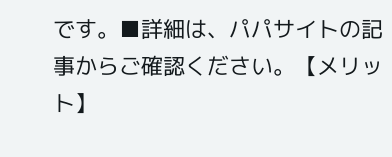です。■詳細は、パパサイトの記事からご確認ください。【メリット】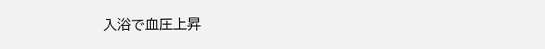入浴で血圧上昇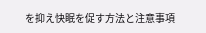を抑え快眠を促す方法と注意事項